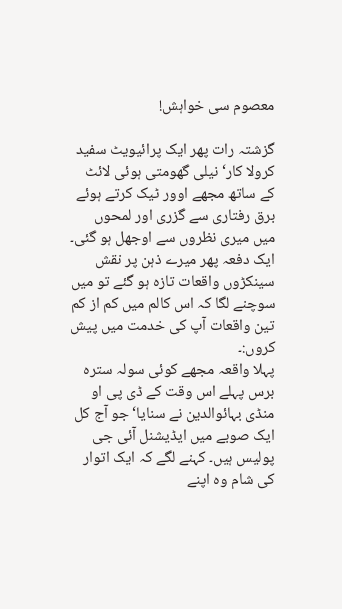معصوم سی خواہش!

گزشتہ رات پھر ایک پرائیویٹ سفید کرولا کار‘ نیلی گھومتی ہوئی لائٹ کے ساتھ مجھے اوور ٹیک کرتے ہوئے برق رفتاری سے گزری اور لمحوں میں میری نظروں سے اوجھل ہو گئی۔ ایک دفعہ پھر میرے ذہن پر نقش سینکڑوں واقعات تازہ ہو گئے تو میں سوچنے لگا کہ اس کالم میں کم از کم تین واقعات آپ کی خدمت میں پیش کروں:۔
پہلا واقعہ مجھے کوئی سولہ سترہ برس پہلے اس وقت کے ڈی پی او منڈی بہائوالدین نے سنایا‘ جو آج کل ایک صوبے میں ایڈیشنل آئی جی پولیس ہیں۔ کہنے لگے کہ ایک اتوار کی شام وہ اپنے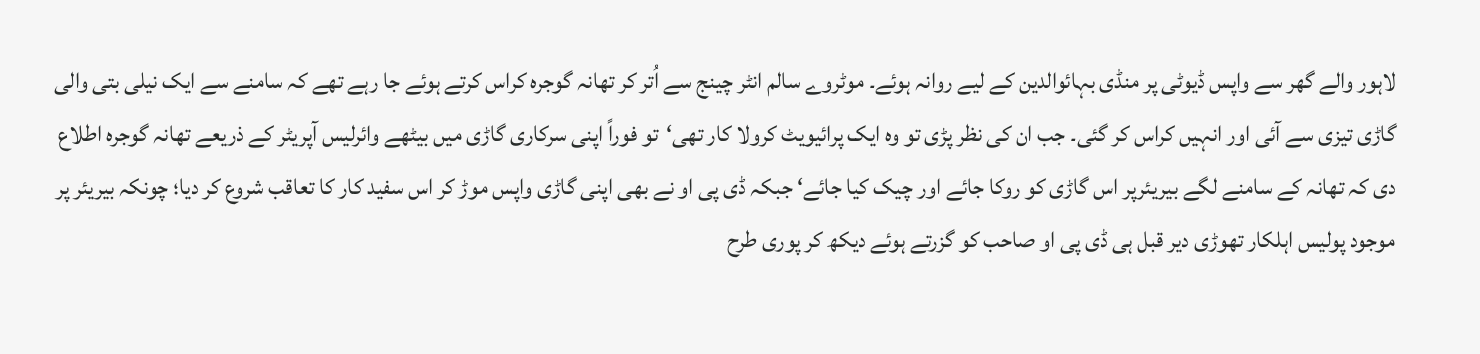لاہور والے گھر سے واپس ڈیوٹی پر منڈی بہائوالدین کے لیے روانہ ہوئے۔ موٹروے سالم انٹر چینج سے اُتر کر تھانہ گوجرہ کراس کرتے ہوئے جا رہے تھے کہ سامنے سے ایک نیلی بتی والی گاڑی تیزی سے آئی اور انہیں کراس کر گئی۔ جب ان کی نظر پڑی تو وہ ایک پرائیویٹ کرولا کار تھی‘تو فوراً اپنی سرکاری گاڑی میں بیٹھے وائرلیس آپریٹر کے ذریعے تھانہ گوجرہ اطلاع دی کہ تھانہ کے سامنے لگے بیریئرپر اس گاڑی کو روکا جائے اور چیک کیا جائے‘ جبکہ ڈی پی او نے بھی اپنی گاڑی واپس موڑ کر اس سفید کار کا تعاقب شروع کر دیا؛ چونکہ بیریئر پر موجود پولیس اہلکار تھوڑی دیر قبل ہی ڈی پی او صاحب کو گزرتے ہوئے دیکھ کر پوری طرح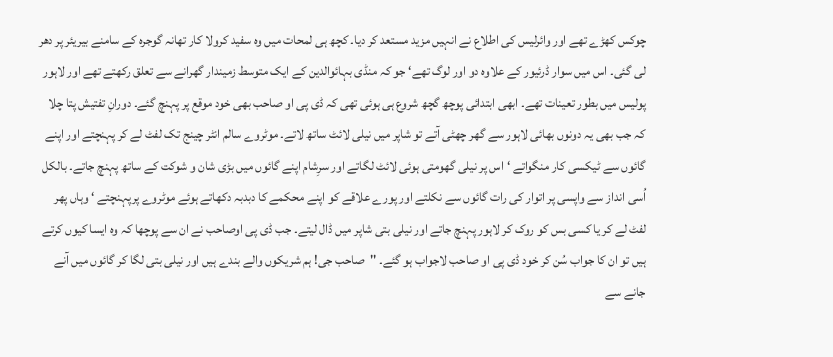چوکس کھڑے تھے اور وائرلیس کی اطلاع نے انہیں مزید مستعد کر دیا۔ کچھ ہی لمحات میں وہ سفید کرولا کار تھانہ گوجرہ کے سامنے بیریئر پر دھر لی گئی۔ اس میں سوار ڈرئیور کے علاوہ دو اور لوگ تھے‘ جو کہ منڈی بہائوالدین کے ایک متوسط زمیندار گھرانے سے تعلق رکھتے تھے اور لاہور پولیس میں بطور تعینات تھے۔ ابھی ابتدائی پوچھ گچھ شروع ہی ہوئی تھی کہ ڈی پی او صاحب بھی خود موقع پر پہنچ گئے۔ دورانِ تفتیش پتا چلا کہ جب بھی یہ دونوں بھائی لاہور سے گھر چھٹی آتے تو شاپر میں نیلی لائٹ ساتھ لاتے۔ موٹروے سالم انٹر چینج تک لفٹ لے کر پہنچتے اور اپنے گائوں سے ٹیکسی کار منگواتے ‘اس پر نیلی گھومتی ہوئی لائٹ لگاتے اور سرِشام اپنے گائوں میں بڑی شان و شوکت کے ساتھ پہنچ جاتے۔ بالکل اُسی انداز سے واپسی پر اتوار کی رات گائوں سے نکلتے اور پورے علاقے کو اپنے محکمے کا دبدبہ دکھاتے ہوئے موٹروے پرپہنچتے ‘ وہاں پھر لفٹ لے کر یا کسی بس کو روک کر لاہور پہنچ جاتے اور نیلی بتی شاپر میں ڈال لیتے۔ جب ڈی پی اوصاحب نے ان سے پوچھا کہ وہ ایسا کیوں کرتے ہیں تو ان کا جواب سُن کر خود ڈی پی او صاحب لاجواب ہو گئے۔ ''صاحب جی! ہم شریکوں والے بندے ہیں اور نیلی بتی لگا کر گائوں میں آنے جانے سے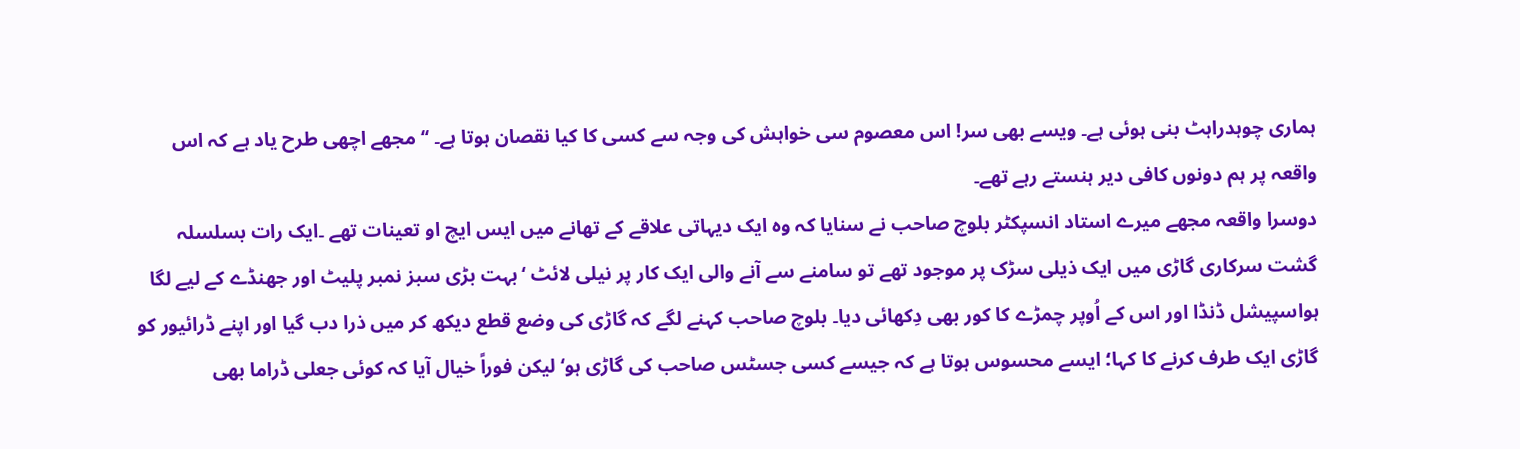ہماری چوہدراہٹ بنی ہوئی ہے۔ ویسے بھی سر! اس معصوم سی خواہش کی وجہ سے کسی کا کیا نقصان ہوتا ہے۔ ‘‘ مجھے اچھی طرح یاد ہے کہ اس واقعہ پر ہم دونوں کافی دیر ہنستے رہے تھے۔
دوسرا واقعہ مجھے میرے استاد انسپکٹر بلوچ صاحب نے سنایا کہ وہ ایک دیہاتی علاقے کے تھانے میں ایس ایچ او تعینات تھے ۔ایک رات بسلسلہ گشت سرکاری گاڑی میں ایک ذیلی سڑک پر موجود تھے تو سامنے سے آنے والی ایک کار پر نیلی لائٹ ‘بہت بڑی سبز نمبر پلیٹ اور جھنڈے کے لیے لگا ہواسپیشل ڈنڈا اور اس کے اُوپر چمڑے کا کور بھی دِکھائی دیا۔ بلوچ صاحب کہنے لگے کہ گاڑی کی وضع قطع دیکھ کر میں ذرا دب گیا اور اپنے ڈرائیور کو گاڑی ایک طرف کرنے کا کہا؛ ایسے محسوس ہوتا ہے کہ جیسے کسی جسٹس صاحب کی گاڑی ہو‘ لیکن فوراً خیال آیا کہ کوئی جعلی ڈراما بھی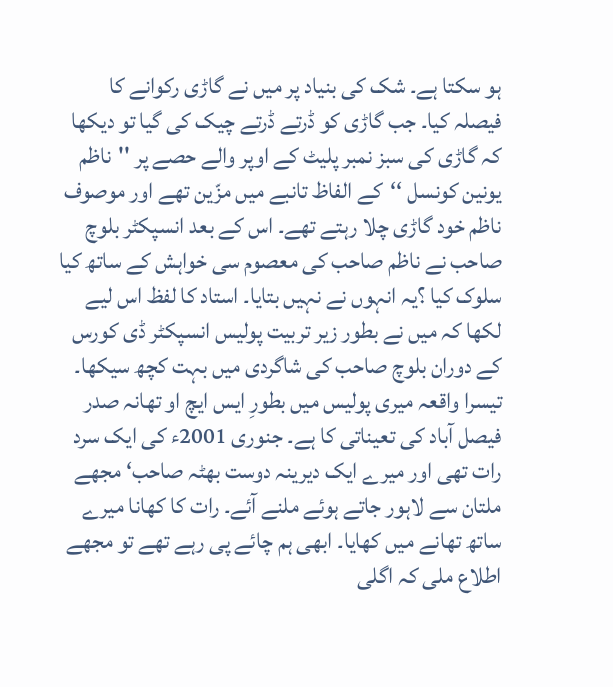ہو سکتا ہے۔ شک کی بنیاد پر میں نے گاڑی رکوانے کا فیصلہ کیا۔ جب گاڑی کو ڈرتے ڈرتے چیک کی گیا تو دیکھا کہ گاڑی کی سبز نمبر پلیٹ کے اوپر والے حصے پر ''ناظم یونین کونسل ‘‘کے الفاظ تانبے میں مزّین تھے اور موصوف ناظم خود گاڑی چلا رہتے تھے۔ اس کے بعد انسپکٹر بلوچ صاحب نے ناظم صاحب کی معصوم سی خواہش کے ساتھ کیا سلوک کیا ؟یہ انہوں نے نہیں بتایا۔ استاد کا لفظ اس لیے لکھا کہ میں نے بطور زیر تربیت پولیس انسپکٹر ڈی کورس کے دوران بلوچ صاحب کی شاگردی میں بہت کچھ سیکھا۔
تیسرا واقعہ میری پولیس میں بطورِ ایس ایچ او تھانہ صدر فیصل آباد کی تعیناتی کا ہے۔ جنوری 2001ء کی ایک سرد رات تھی اور میرے ایک دیرینہ دوست بھٹہ صاحب‘ مجھے ملتان سے لاہور جاتے ہوئے ملنے آئے۔ رات کا کھانا میرے ساتھ تھانے میں کھایا۔ ابھی ہم چائے پی رہے تھے تو مجھے اطلاع ملی کہ اگلی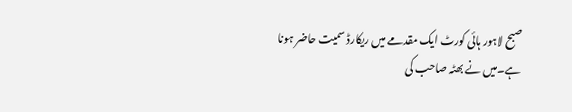صبح لاہور ہائی کورٹ ایک مقدمے میں ریکارڈ سمیت حاضر ہونا ہے۔میں نے بھٹہ صاحب کی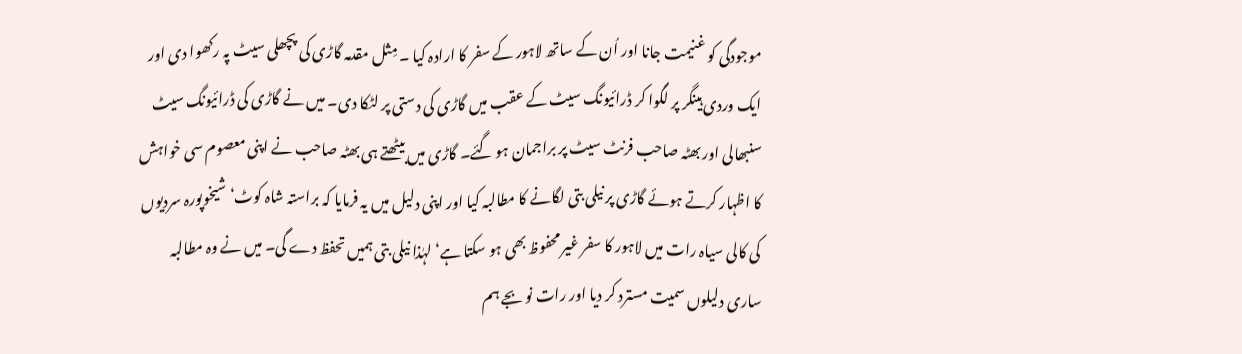موجودگی کو غنیمت جانا اور اُن کے ساتھ لاہور کے سفر کا ارادہ کیا ۔ مِثل مقدمہ گاڑی کی پچھلی سیٹ پہ رکھوا دی اور ایک وردی ہینگر پر لگوا کر ڈرائیونگ سیٹ کے عقب میں گاڑی کی دستی پر لٹکا دی۔ میں نے گاڑی کی ڈرائیونگ سیٹ سنبھالی اور بھٹہ صاحب فرنٹ سیٹ پر براجمان ہو گئے۔ گاڑی میں بیٹھتے ہی بھٹہ صاحب نے اپنی معصوم سی خواہش کا اظہار کرتے ہوئے گاڑی پر نیلی بتی لگانے کا مطالبہ کیا اور اپنی دلیل میں یہ فرمایا کہ براستہ شاہ کوٹ‘ شیخوپورہ سردیوں کی کالی سیاہ رات میں لاہور کا سفر غیر محفوظ بھی ہو سکتا ہے‘ لہٰذا نیلی بتی ہمیں تحفظ دے گی۔ میں نے وہ مطالبہ ساری دلیلوں سمیت مسترد کر دیا اور رات نو بجے ہم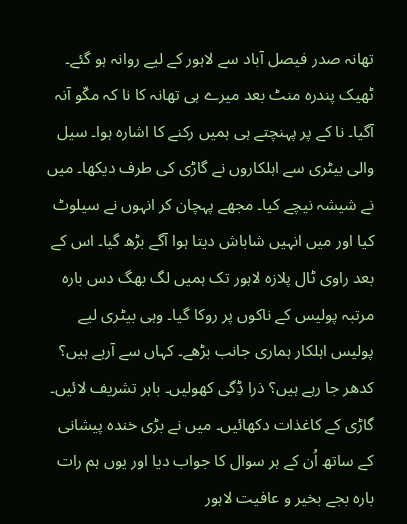تھانہ صدر فیصل آباد سے لاہور کے لیے روانہ ہو گئے۔ ٹھیک پندرہ منٹ بعد میرے ہی تھانہ کا نا کہ مکّو آنہ آگیا۔ نا کے پر پہنچتے ہی ہمیں رکنے کا اشارہ ہوا۔ سیل والی بیٹری سے اہلکاروں نے گاڑی کی طرف دیکھا۔ میں نے شیشہ نیچے کیا۔ مجھے پہچان کر انہوں نے سیلوٹ کیا اور میں انہیں شاباش دیتا ہوا آگے بڑھ گیا۔ اس کے بعد راوی ٹال پلازہ لاہور تک ہمیں لگ بھگ دس بارہ مرتبہ پولیس کے ناکوں پر روکا گیا۔ وہی بیٹری لیے پولیس اہلکار ہماری جانب بڑھے۔ کہاں سے آرہے ہیں؟ کدھر جا رہے ہیں؟ ذرا ڈِگی کھولیں۔ باہر تشریف لائیں۔ گاڑی کے کاغذات دکھائیں۔ میں نے بڑی خندہ پیشانی کے ساتھ اُن کے ہر سوال کا جواب دیا اور یوں ہم رات بارہ بجے بخیر و عافیت لاہور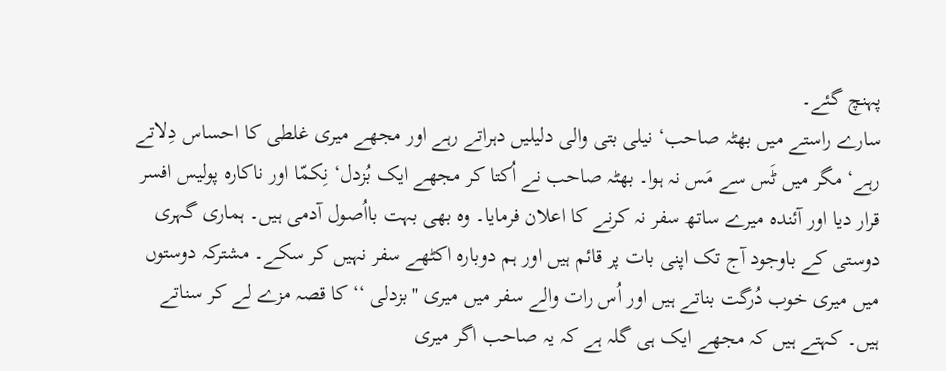پہنچ گئے۔
سارے راستے میں بھٹہ صاحب‘ نیلی بتی والی دلیلیں دہراتے رہے اور مجھے میری غلطی کا احساس دِلاتے رہے‘ مگر میں ٹَس سے مَس نہ ہوا۔ بھٹہ صاحب نے اُکتا کر مجھے ایک بُزدل‘ نِکمّا اور ناکارہ پولیس افسر قرار دیا اور آئندہ میرے ساتھ سفر نہ کرنے کا اعلان فرمایا۔ وہ بھی بہت بااُصول آدمی ہیں۔ ہماری گہری دوستی کے باوجود آج تک اپنی بات پر قائم ہیں اور ہم دوبارہ اکٹھے سفر نہیں کر سکے۔ مشترکہ دوستوں میں میری خوب دُرگت بناتے ہیں اور اُس رات والے سفر میں میری ''بزدلی ‘‘کا قصہ مزے لے کر سناتے ہیں۔ کہتے ہیں کہ مجھے ایک ہی گلہ ہے کہ یہ صاحب اگر میری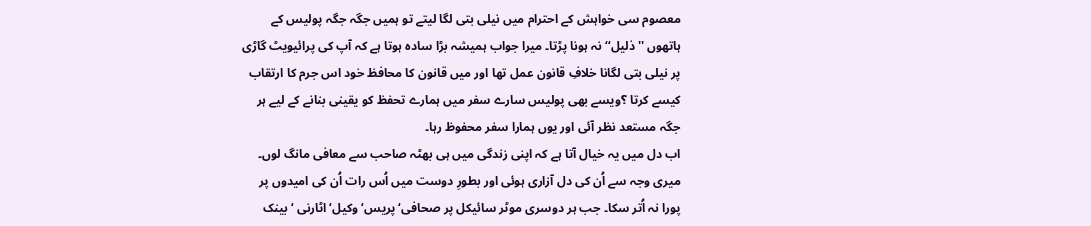معصوم سی خواہش کے احترام میں نیلی بتی لگا لیتے تو ہمیں جگہ جگہ پولیس کے ہاتھوں ''ذلیل‘‘ نہ ہونا پڑتا۔ میرا جواب ہمیشہ بڑا سادہ ہوتا ہے کہ آپ کی پرائیویٹ گاڑی پر نیلی بتی لگانا خلافِ قانون عمل تھا اور میں قانون کا محافظ خود اس جرم کا ارتقاب کیسے کرتا ؟ویسے بھی پولیس سارے سفر میں ہمارے تحفظ کو یقینی بنانے کے لیے ہر جگہ مستعد نظر آئی اور یوں ہمارا سفر محفوظ رہا۔
اب دل میں یہ خیال آتا ہے کہ اپنی زندگی میں ہی بھٹہ صاحب سے معافی مانگ لوں۔ میری وجہ سے اُن کی دل آزاری ہوئی اور بطورِ دوست میں اُس رات اُن کی امیدوں پر پورا نہ اُتر سکا۔ جب ہر دوسری موٹر سائیکل پر صحافی‘ پریس‘ وکیل‘ اٹارنی ‘ بینک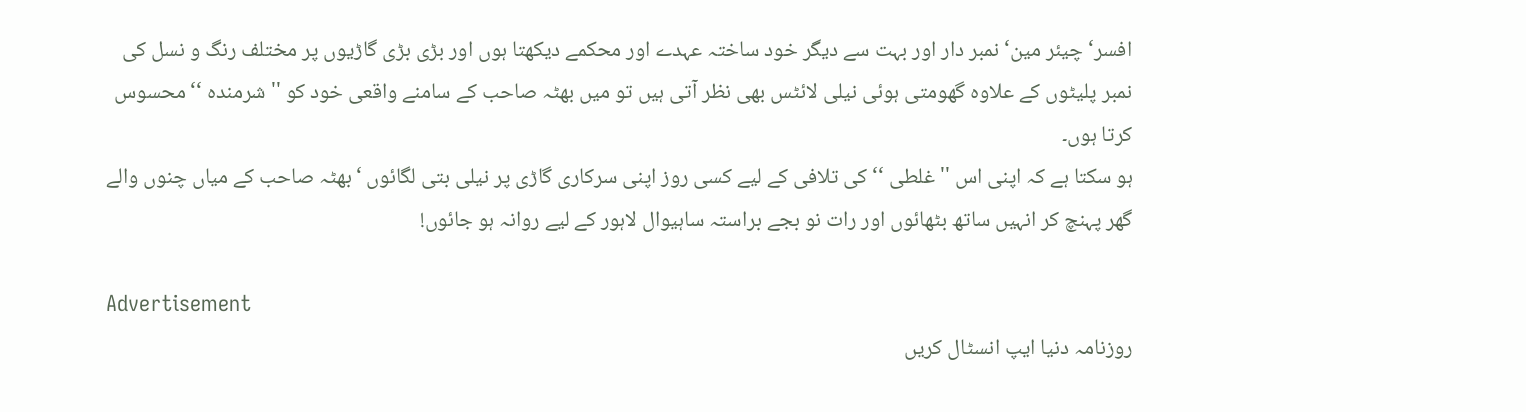افسر‘ چیئر مین‘ نمبر دار اور بہت سے دیگر خود ساختہ عہدے اور محکمے دیکھتا ہوں اور بڑی بڑی گاڑیوں پر مختلف رنگ و نسل کی نمبر پلیٹوں کے علاوہ گھومتی ہوئی نیلی لائٹس بھی نظر آتی ہیں تو میں بھٹہ صاحب کے سامنے واقعی خود کو ''شرمندہ ‘‘محسوس کرتا ہوں۔
ہو سکتا ہے کہ اپنی اس ''غلطی ‘‘کی تلافی کے لیے کسی روز اپنی سرکاری گاڑی پر نیلی بتی لگائوں ‘بھٹہ صاحب کے میاں چنوں والے گھر پہنچ کر انہیں ساتھ بٹھائوں اور رات نو بجے براستہ ساہیوال لاہور کے لیے روانہ ہو جائوں!

Advertisement
روزنامہ دنیا ایپ انسٹال کریں